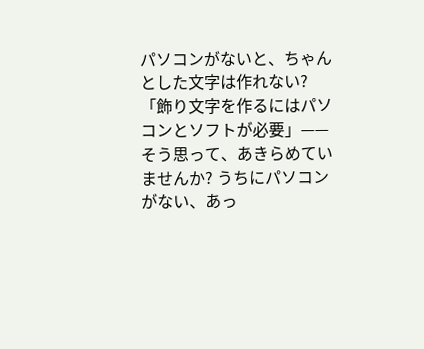パソコンがないと、ちゃんとした文字は作れない?
「飾り文字を作るにはパソコンとソフトが必要」——そう思って、あきらめていませんか? うちにパソコンがない、あっ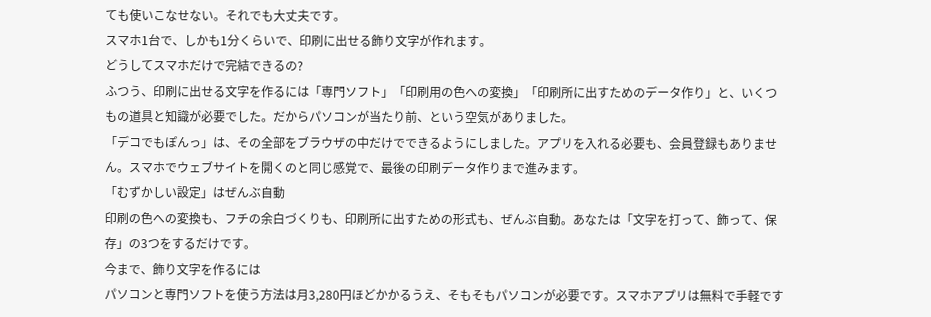ても使いこなせない。それでも大丈夫です。
スマホ1台で、しかも1分くらいで、印刷に出せる飾り文字が作れます。
どうしてスマホだけで完結できるの?
ふつう、印刷に出せる文字を作るには「専門ソフト」「印刷用の色への変換」「印刷所に出すためのデータ作り」と、いくつもの道具と知識が必要でした。だからパソコンが当たり前、という空気がありました。
「デコでもぽんっ」は、その全部をブラウザの中だけでできるようにしました。アプリを入れる必要も、会員登録もありません。スマホでウェブサイトを開くのと同じ感覚で、最後の印刷データ作りまで進みます。
「むずかしい設定」はぜんぶ自動
印刷の色への変換も、フチの余白づくりも、印刷所に出すための形式も、ぜんぶ自動。あなたは「文字を打って、飾って、保存」の3つをするだけです。
今まで、飾り文字を作るには
パソコンと専門ソフトを使う方法は月3,280円ほどかかるうえ、そもそもパソコンが必要です。スマホアプリは無料で手軽です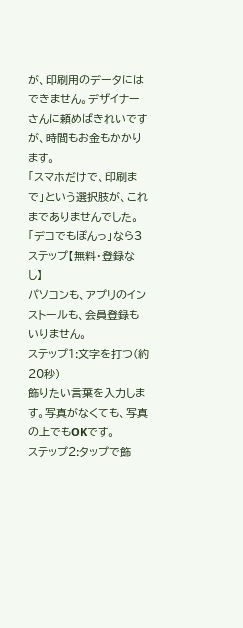が、印刷用のデータにはできません。デザイナーさんに頼めばきれいですが、時間もお金もかかります。
「スマホだけで、印刷まで」という選択肢が、これまでありませんでした。
「デコでもぽんっ」なら3ステップ【無料・登録なし】
パソコンも、アプリのインストールも、会員登録もいりません。
ステップ1:文字を打つ(約20秒)
飾りたい言葉を入力します。写真がなくても、写真の上でもOKです。
ステップ2:タップで飾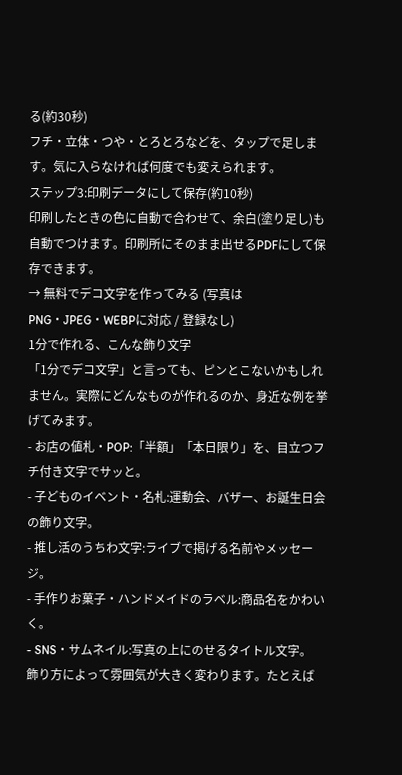る(約30秒)
フチ・立体・つや・とろとろなどを、タップで足します。気に入らなければ何度でも変えられます。
ステップ3:印刷データにして保存(約10秒)
印刷したときの色に自動で合わせて、余白(塗り足し)も自動でつけます。印刷所にそのまま出せるPDFにして保存できます。
→ 無料でデコ文字を作ってみる (写真はPNG・JPEG・WEBPに対応 / 登録なし)
1分で作れる、こんな飾り文字
「1分でデコ文字」と言っても、ピンとこないかもしれません。実際にどんなものが作れるのか、身近な例を挙げてみます。
- お店の値札・POP:「半額」「本日限り」を、目立つフチ付き文字でサッと。
- 子どものイベント・名札:運動会、バザー、お誕生日会の飾り文字。
- 推し活のうちわ文字:ライブで掲げる名前やメッセージ。
- 手作りお菓子・ハンドメイドのラベル:商品名をかわいく。
- SNS・サムネイル:写真の上にのせるタイトル文字。
飾り方によって雰囲気が大きく変わります。たとえば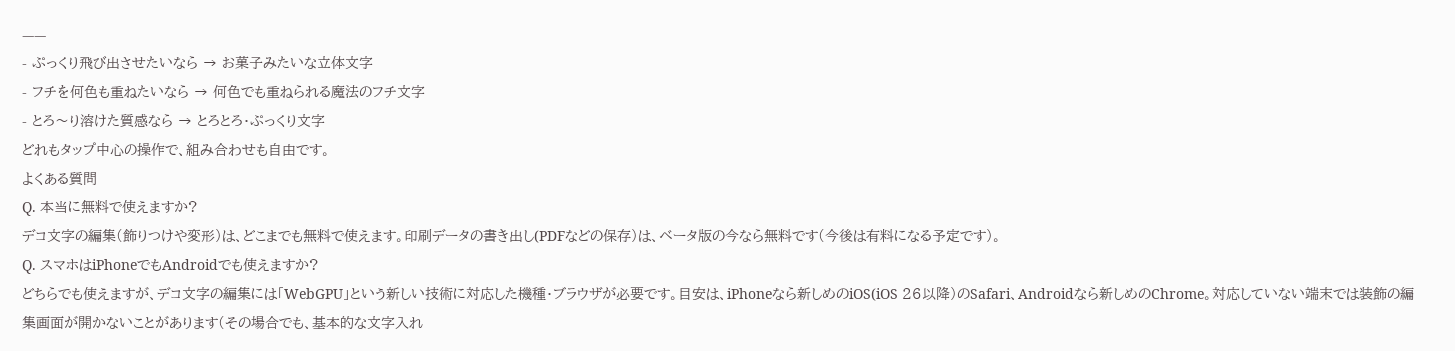——
- ぷっくり飛び出させたいなら → お菓子みたいな立体文字
- フチを何色も重ねたいなら → 何色でも重ねられる魔法のフチ文字
- とろ〜り溶けた質感なら → とろとろ・ぷっくり文字
どれもタップ中心の操作で、組み合わせも自由です。
よくある質問
Q. 本当に無料で使えますか?
デコ文字の編集(飾りつけや変形)は、どこまでも無料で使えます。印刷データの書き出し(PDFなどの保存)は、ベータ版の今なら無料です(今後は有料になる予定です)。
Q. スマホはiPhoneでもAndroidでも使えますか?
どちらでも使えますが、デコ文字の編集には「WebGPU」という新しい技術に対応した機種・ブラウザが必要です。目安は、iPhoneなら新しめのiOS(iOS 26以降)のSafari、Androidなら新しめのChrome。対応していない端末では装飾の編集画面が開かないことがあります(その場合でも、基本的な文字入れ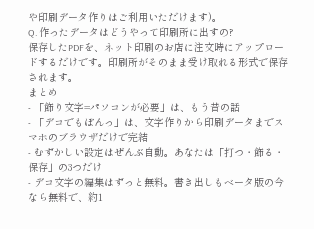や印刷データ作りはご利用いただけます)。
Q. 作ったデータはどうやって印刷所に出すの?
保存したPDFを、ネット印刷のお店に注文時にアップロードするだけです。印刷所がそのまま受け取れる形式で保存されます。
まとめ
- 「飾り文字=パソコンが必要」は、もう昔の話
- 「デコでもぽんっ」は、文字作りから印刷データまでスマホのブラウザだけで完結
- むずかしい設定はぜんぶ自動。あなたは「打つ・飾る・保存」の3つだけ
- デコ文字の編集はずっと無料。書き出しもベータ版の今なら無料で、約1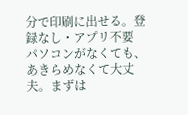分で印刷に出せる。登録なし・アプリ不要
パソコンがなくても、あきらめなくて大丈夫。まずは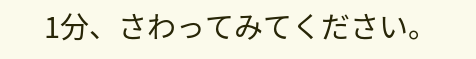1分、さわってみてください。